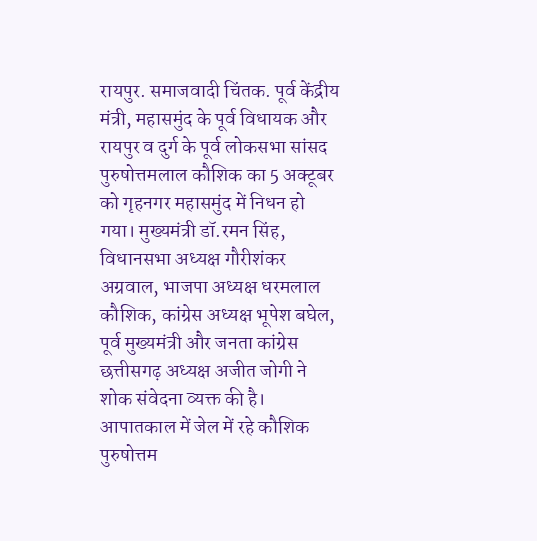रायपुर. समाजवादी चिंतक. पूर्व केंद्रीय मंत्री, महासमुंद के पूर्व विधायक और रायपुर व दुर्ग के पूर्व लोकसभा सांसद पुरुषोत्तमलाल कौशिक का 5 अक्टूबर को गृहनगर महासमुंद में निधन हो गया। मुख्यमंत्री डॉ.रमन सिंह, विधानसभा अध्यक्ष गौरीशंकर अग्रवाल, भाजपा अध्यक्ष धरमलाल कौशिक, कांग्रेस अध्यक्ष भूपेश बघेल, पूर्व मुख्यमंत्री और जनता कांग्रेस छत्तीसगढ़ अध्यक्ष अजीत जोगी ने शोक संवेदना व्यक्त की है।
आपातकाल में जेल में रहे कौशिक
पुरुषोत्तम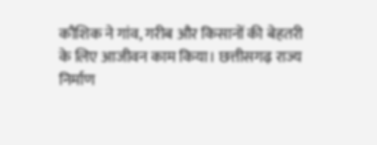कौशिक ने गांव, गरीब और किसानों की बेहतरी के लिए आजीवन काम किया। छत्तीसगढ़ राज्य निर्माण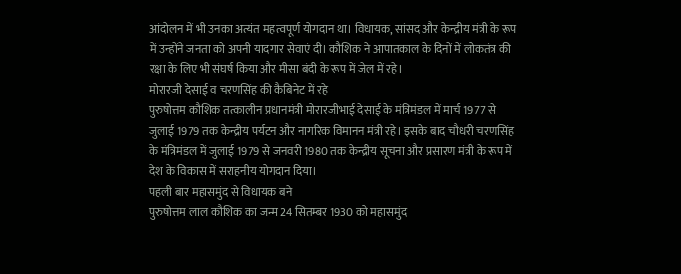आंदोलन में भी उनका अत्यंत महत्वपूर्ण योगदान था। विधायक, सांसद और केन्द्रीय मंत्री के रूप में उन्होंने जनता को अपनी यादगार सेवाएं दी। कौशिक ने आपातकाल के दिनों में लोकतंत्र की रक्षा के लिए भी संघर्ष किया और मीसा बंदी के रूप में जेल में रहे।
मोरारजी देसाई व चरणसिंह की कैबिनेट में रहे
पुरुषोत्तम कौशिक तत्कालीन प्रधानमंत्री मोरारजीभाई देसाई के मंत्रिमंडल में मार्च 1977 से जुलाई 1979 तक केन्द्रीय पर्यटन और नागरिक विमानन मंत्री रहे। इसके बाद चौधरी चरणसिंह के मंत्रिमंडल में जुलाई 1979 से जनवरी 1980 तक केन्द्रीय सूचना और प्रसारण मंत्री के रूप में देश के विकास में सराहनीय योगदान दिया।
पहली बार महासमुंद से विधायक बने
पुरुषोत्तम लाल कौशिक का जन्म 24 सितम्बर 1930 को महासमुंद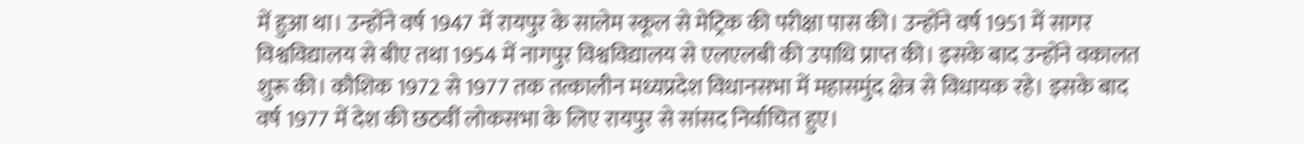में हुआ था। उन्होंने वर्ष 1947 में रायपुर के सालेम स्कूल से मेट्रिक की परीक्षा पास की। उन्होंने वर्ष 1951 में सागर विश्वविद्यालय से बीए तथा 1954 में नागपुर विश्वविद्यालय से एलएलबी की उपाधि प्राप्त की। इसके बाद उन्होंने वकालत शुरू की। कौशिक 1972 से 1977 तक तत्कालीन मध्यप्रदेश विधानसभा में महासमुंद क्षेत्र से विधायक रहे। इसके बाद वर्ष 1977 में देश की छठवीं लोकसभा के लिए रायपुर से सांसद निर्वाचित हुए।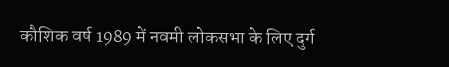कौशिक वर्ष 1989 में नवमी लोकसभा के लिए दुर्ग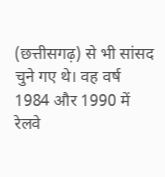(छत्तीसगढ़) से भी सांसद चुने गए थे। वह वर्ष 1984 और 1990 में रेलवे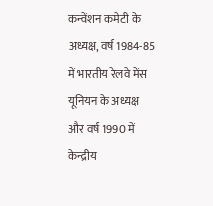कन्वेंशन कमेटी के अध्यक्ष, वर्ष 1984-85 में भारतीय रेलवे मेंस यूनियन के अध्यक्ष और वर्ष 1990 में केन्द्रीय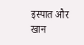इस्पात और खान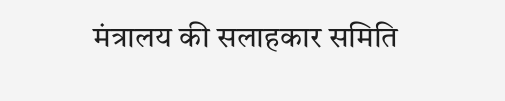मंत्रालय की सलाहकार समिति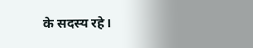के सदस्य रहे।